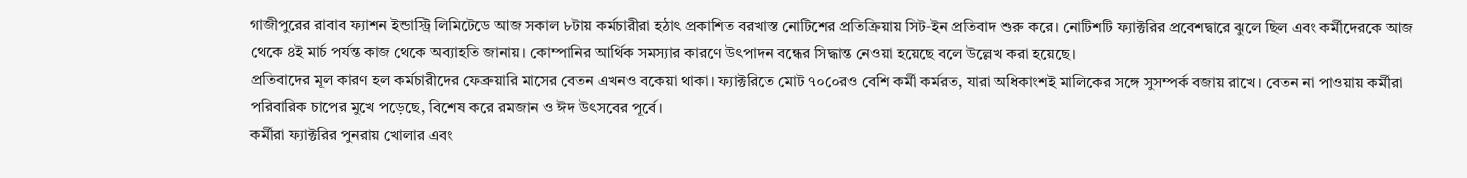গাজীপুরের রাবাব ফ্যাশন ইন্ডাস্ট্রি লিমিটেডে আজ সকাল ৮টায় কর্মচারীরা হঠাৎ প্রকাশিত বরখাস্ত নোটিশের প্রতিক্রিয়ায় সিট‑ইন প্রতিবাদ শুরু করে। নোটিশটি ফ্যাক্টরির প্রবেশদ্বারে ঝুলে ছিল এবং কর্মীদেরকে আজ থেকে ৪ই মার্চ পর্যন্ত কাজ থেকে অব্যাহতি জানায়। কোম্পানির আর্থিক সমস্যার কারণে উৎপাদন বন্ধের সিদ্ধান্ত নেওয়া হয়েছে বলে উল্লেখ করা হয়েছে।
প্রতিবাদের মূল কারণ হল কর্মচারীদের ফেব্রুয়ারি মাসের বেতন এখনও বকেয়া থাকা। ফ্যাক্টরিতে মোট ৭০০েরও বেশি কর্মী কর্মরত, যারা অধিকাংশই মালিকের সঙ্গে সুসম্পর্ক বজায় রাখে। বেতন না পাওয়ায় কর্মীরা পরিবারিক চাপের মুখে পড়েছে, বিশেষ করে রমজান ও ঈদ উৎসবের পূর্বে।
কর্মীরা ফ্যাক্টরির পুনরায় খোলার এবং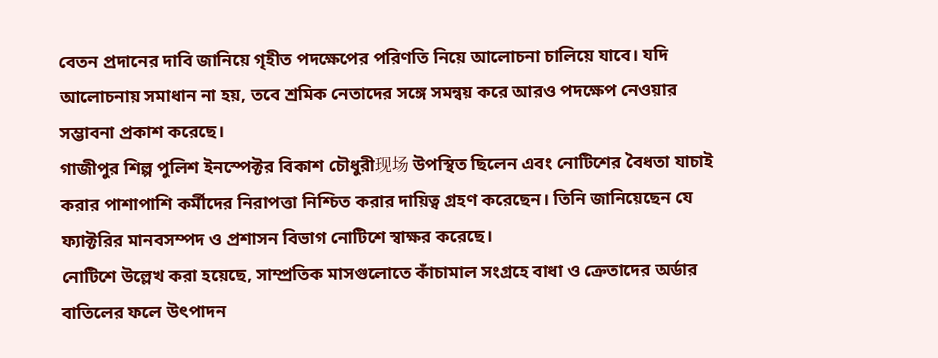বেতন প্রদানের দাবি জানিয়ে গৃহীত পদক্ষেপের পরিণতি নিয়ে আলোচনা চালিয়ে যাবে। যদি আলোচনায় সমাধান না হয়, তবে শ্রমিক নেতাদের সঙ্গে সমন্বয় করে আরও পদক্ষেপ নেওয়ার সম্ভাবনা প্রকাশ করেছে।
গাজীপুর শিল্প পুলিশ ইনস্পেক্টর বিকাশ চৌধুরী现场 উপস্থিত ছিলেন এবং নোটিশের বৈধতা যাচাই করার পাশাপাশি কর্মীদের নিরাপত্তা নিশ্চিত করার দায়িত্ব গ্রহণ করেছেন। তিনি জানিয়েছেন যে ফ্যাক্টরির মানবসম্পদ ও প্রশাসন বিভাগ নোটিশে স্বাক্ষর করেছে।
নোটিশে উল্লেখ করা হয়েছে, সাম্প্রতিক মাসগুলোতে কাঁচামাল সংগ্রহে বাধা ও ক্রেতাদের অর্ডার বাতিলের ফলে উৎপাদন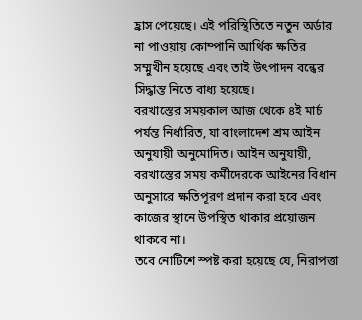হ্রাস পেয়েছে। এই পরিস্থিতিতে নতুন অর্ডার না পাওয়ায় কোম্পানি আর্থিক ক্ষতির সম্মুখীন হয়েছে এবং তাই উৎপাদন বন্ধের সিদ্ধান্ত নিতে বাধ্য হয়েছে।
বরখাস্তের সময়কাল আজ থেকে ৪ই মার্চ পর্যন্ত নির্ধারিত, যা বাংলাদেশ শ্রম আইন অনুযায়ী অনুমোদিত। আইন অনুযায়ী, বরখাস্তের সময় কর্মীদেরকে আইনের বিধান অনুসারে ক্ষতিপূরণ প্রদান করা হবে এবং কাজের স্থানে উপস্থিত থাকার প্রয়োজন থাকবে না।
তবে নোটিশে স্পষ্ট করা হয়েছে যে, নিরাপত্তা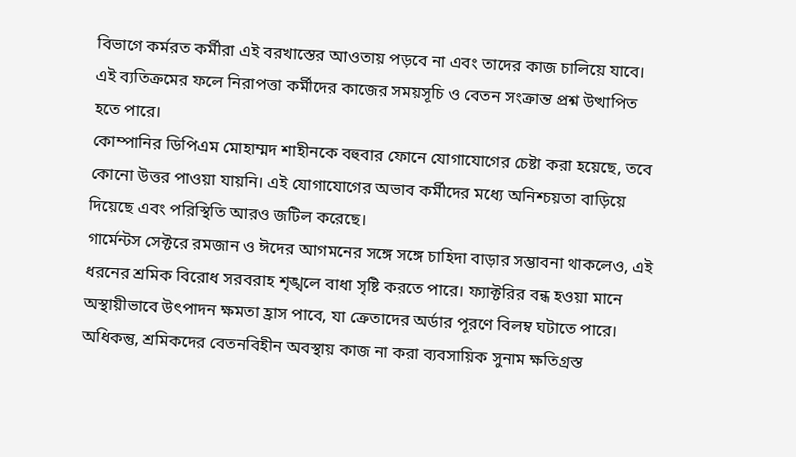বিভাগে কর্মরত কর্মীরা এই বরখাস্তের আওতায় পড়বে না এবং তাদের কাজ চালিয়ে যাবে। এই ব্যতিক্রমের ফলে নিরাপত্তা কর্মীদের কাজের সময়সূচি ও বেতন সংক্রান্ত প্রশ্ন উত্থাপিত হতে পারে।
কোম্পানির ডিপিএম মোহাম্মদ শাহীনকে বহুবার ফোনে যোগাযোগের চেষ্টা করা হয়েছে, তবে কোনো উত্তর পাওয়া যায়নি। এই যোগাযোগের অভাব কর্মীদের মধ্যে অনিশ্চয়তা বাড়িয়ে দিয়েছে এবং পরিস্থিতি আরও জটিল করেছে।
গার্মেন্টস সেক্টরে রমজান ও ঈদের আগমনের সঙ্গে সঙ্গে চাহিদা বাড়ার সম্ভাবনা থাকলেও, এই ধরনের শ্রমিক বিরোধ সরবরাহ শৃঙ্খলে বাধা সৃষ্টি করতে পারে। ফ্যাক্টরির বন্ধ হওয়া মানে অস্থায়ীভাবে উৎপাদন ক্ষমতা হ্রাস পাবে, যা ক্রেতাদের অর্ডার পূরণে বিলম্ব ঘটাতে পারে।
অধিকন্তু, শ্রমিকদের বেতনবিহীন অবস্থায় কাজ না করা ব্যবসায়িক সুনাম ক্ষতিগ্রস্ত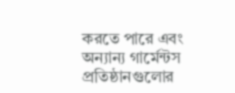করতে পারে এবং অন্যান্য গার্মেন্টস প্রতিষ্ঠানগুলোর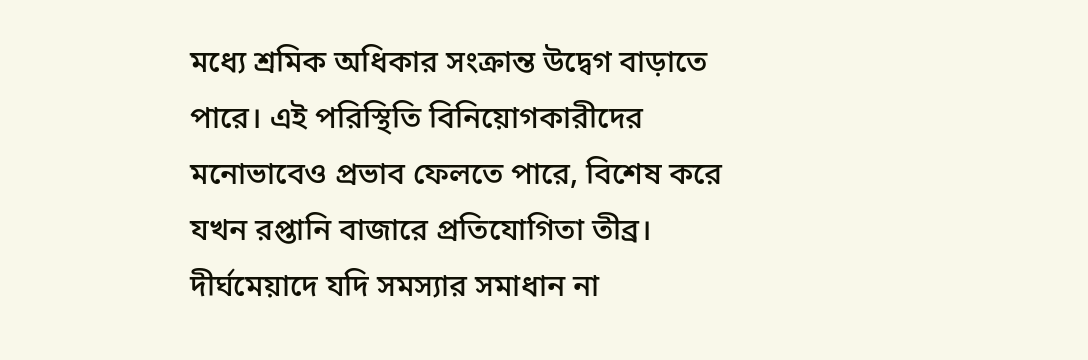মধ্যে শ্রমিক অধিকার সংক্রান্ত উদ্বেগ বাড়াতে পারে। এই পরিস্থিতি বিনিয়োগকারীদের মনোভাবেও প্রভাব ফেলতে পারে, বিশেষ করে যখন রপ্তানি বাজারে প্রতিযোগিতা তীব্র।
দীর্ঘমেয়াদে যদি সমস্যার সমাধান না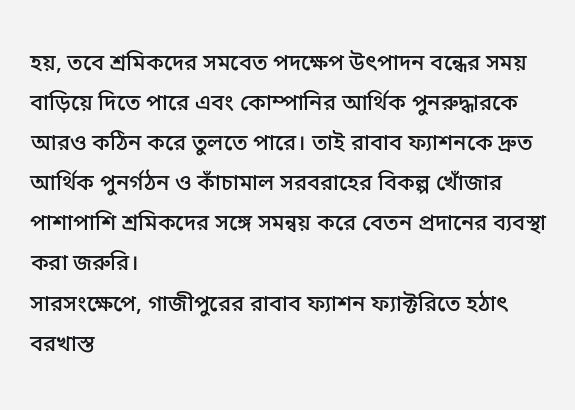হয়, তবে শ্রমিকদের সমবেত পদক্ষেপ উৎপাদন বন্ধের সময় বাড়িয়ে দিতে পারে এবং কোম্পানির আর্থিক পুনরুদ্ধারকে আরও কঠিন করে তুলতে পারে। তাই রাবাব ফ্যাশনকে দ্রুত আর্থিক পুনর্গঠন ও কাঁচামাল সরবরাহের বিকল্প খোঁজার পাশাপাশি শ্রমিকদের সঙ্গে সমন্বয় করে বেতন প্রদানের ব্যবস্থা করা জরুরি।
সারসংক্ষেপে, গাজীপুরের রাবাব ফ্যাশন ফ্যাক্টরিতে হঠাৎ বরখাস্ত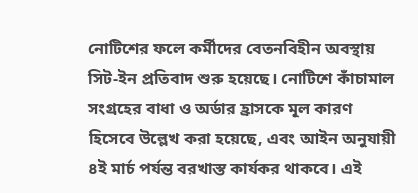নোটিশের ফলে কর্মীদের বেতনবিহীন অবস্থায় সিট‑ইন প্রতিবাদ শুরু হয়েছে। নোটিশে কাঁচামাল সংগ্রহের বাধা ও অর্ডার হ্রাসকে মূল কারণ হিসেবে উল্লেখ করা হয়েছে, এবং আইন অনুযায়ী ৪ই মার্চ পর্যন্ত বরখাস্ত কার্যকর থাকবে। এই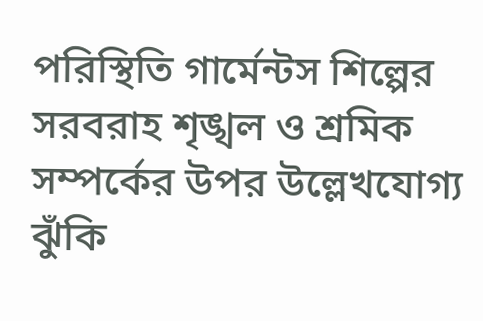পরিস্থিতি গার্মেন্টস শিল্পের সরবরাহ শৃঙ্খল ও শ্রমিক সম্পর্কের উপর উল্লেখযোগ্য ঝুঁকি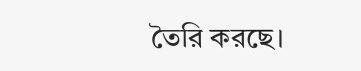তৈরি করছে।